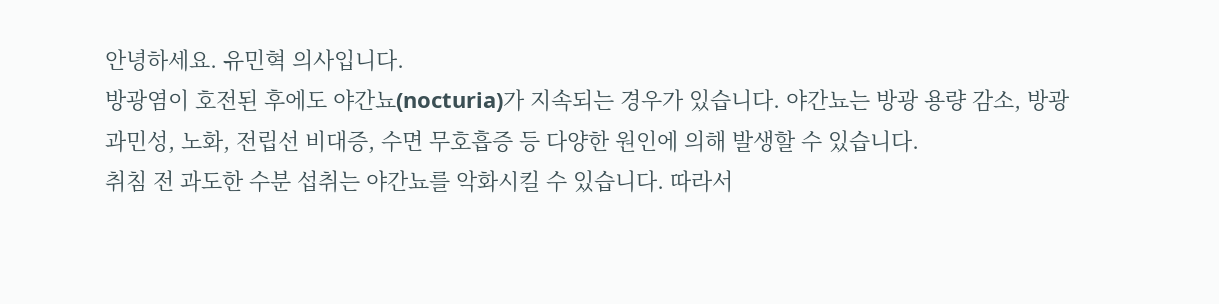안녕하세요. 유민혁 의사입니다.
방광염이 호전된 후에도 야간뇨(nocturia)가 지속되는 경우가 있습니다. 야간뇨는 방광 용량 감소, 방광 과민성, 노화, 전립선 비대증, 수면 무호흡증 등 다양한 원인에 의해 발생할 수 있습니다.
취침 전 과도한 수분 섭취는 야간뇨를 악화시킬 수 있습니다. 따라서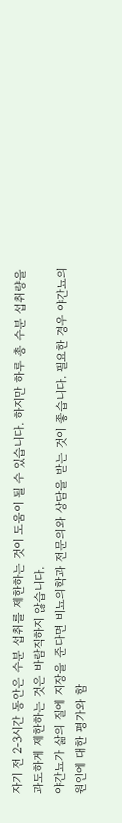자기 전 2-3시간 동안은 수분 섭취를 제한하는 것이 도움이 될 수 있습니다. 하지만 하루 총 수분 섭취량을 과도하게 제한하는 것은 바람직하지 않습니다.
야간뇨가 삶의 질에 지장을 준다면 비뇨의학과 전문의와 상담을 받는 것이 좋습니다. 필요한 경우 야간뇨의 원인에 대한 평가와 함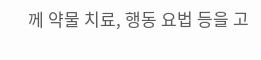께 약물 치료, 행동 요법 등을 고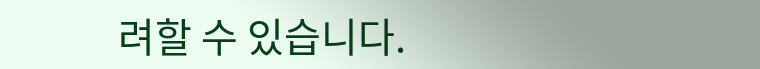려할 수 있습니다.